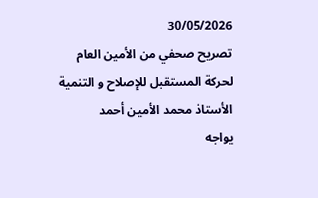30/05/2026
تصريح صحفي من الأمين العام لحركة المستقبل للإصلاح و التنمية الأستاذ محمد الأمين أحمد
يواجه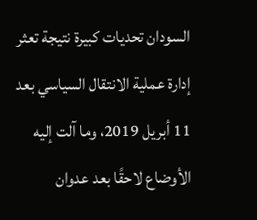السودان تحديات كبيرة نتيجة تعثر إدارة عملية الانتقال السياسي بعد 11 أبريل 2019، وما آلت إليه الأوضاع لاحقًا بعد عدوان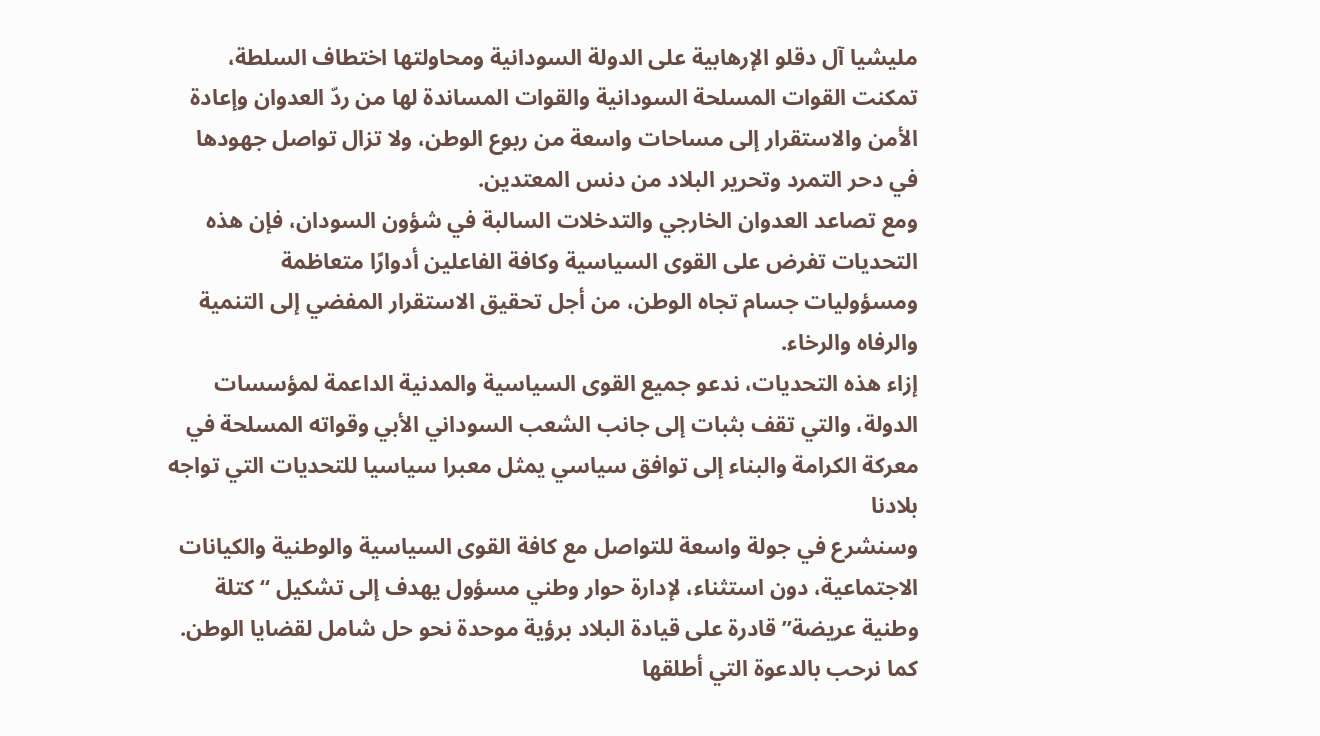مليشيا آل دقلو الإرهابية على الدولة السودانية ومحاولتها اختطاف السلطة، تمكنت القوات المسلحة السودانية والقوات المساندة لها من ردّ العدوان وإعادة الأمن والاستقرار إلى مساحات واسعة من ربوع الوطن، ولا تزال تواصل جهودها في دحر التمرد وتحرير البلاد من دنس المعتدين.
ومع تصاعد العدوان الخارجي والتدخلات السالبة في شؤون السودان، فإن هذه التحديات تفرض على القوى السياسية وكافة الفاعلين أدوارًا متعاظمة ومسؤوليات جسام تجاه الوطن، من أجل تحقيق الاستقرار المفضي إلى التنمية والرفاه والرخاء.
إزاء هذه التحديات، ندعو جميع القوى السياسية والمدنية الداعمة لمؤسسات الدولة، والتي تقف بثبات إلى جانب الشعب السوداني الأبي وقواته المسلحة في معركة الكرامة والبناء إلى توافق سياسي يمثل معبرا سياسيا للتحديات التي تواجه بلادنا
وسنشرع في جولة واسعة للتواصل مع كافة القوى السياسية والوطنية والكيانات الاجتماعية، دون استثناء، لإدارة حوار وطني مسؤول يهدف إلى تشكيل “كتلة وطنية عريضة” قادرة على قيادة البلاد برؤية موحدة نحو حل شامل لقضايا الوطن.
كما نرحب بالدعوة التي أطلقها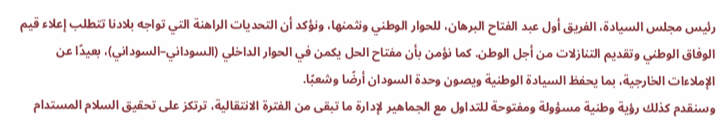رئيس مجلس السيادة، الفريق أول عبد الفتاح البرهان، للحوار الوطني ونثمنها، ونؤكد أن التحديات الراهنة التي تواجه بلادنا تتطلب إعلاء قيم الوفاق الوطني وتقديم التنازلات من أجل الوطن. كما نؤمن بأن مفتاح الحل يكمن في الحوار الداخلي (السوداني–السوداني)، بعيدًا عن الإملاءات الخارجية، بما يحفظ السيادة الوطنية ويصون وحدة السودان أرضًا وشعبًا.
وسنقدم كذلك رؤية وطنية مسؤولة ومفتوحة للتداول مع الجماهير لإدارة ما تبقى من الفترة الانتقالية، ترتكز على تحقيق السلام المستدام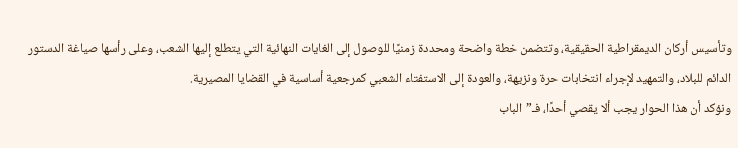وتأسيس أركان الديمقراطية الحقيقية، وتتضمن خطة واضحة ومحددة زمنيًا للوصول إلى الغايات النهائية التي يتطلع إليها الشعب، وعلى رأسها صياغة الدستور الدائم للبلاد، والتمهيد لإجراء انتخابات حرة ونزيهة، والعودة إلى الاستفتاء الشعبي كمرجعية أساسية في القضايا المصيرية.
ونؤكد أن هذا الحوار يجب ألا يقصي أحدًا، فـ”الباب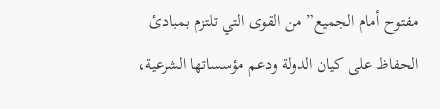مفتوح أمام الجميع” من القوى التي تلتزم بمبادئ الحفاظ على كيان الدولة ودعم مؤسساتها الشرعية،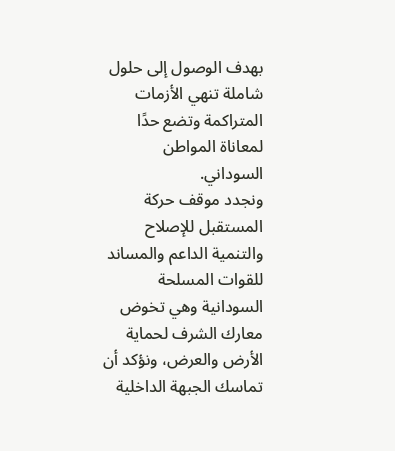بهدف الوصول إلى حلول شاملة تنهي الأزمات المتراكمة وتضع حدًا لمعاناة المواطن السوداني.
ونجدد موقف حركة المستقبل للإصلاح والتنمية الداعم والمساند للقوات المسلحة السودانية وهي تخوض معارك الشرف لحماية الأرض والعرض، ونؤكد أن تماسك الجبهة الداخلية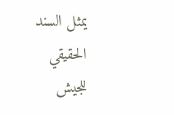يمثل السند الحقيقي للجيش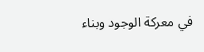في معركة الوجود وبناء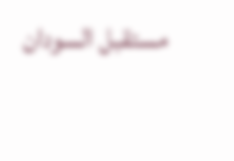مستقبل السودان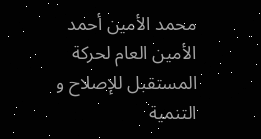محمد الأمين أحمد
الأمين العام لحركة المستقبل للإصلاح و التنمية